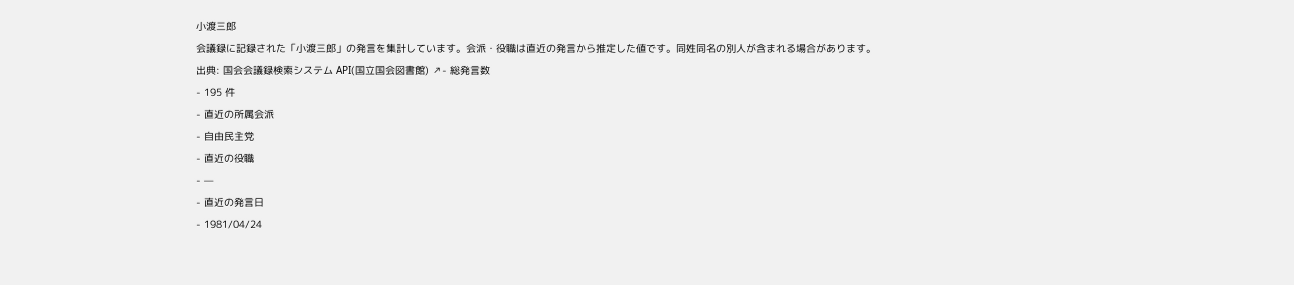小渡三郎
会議録に記録された「小渡三郎」の発言を集計しています。会派・役職は直近の発言から推定した値です。同姓同名の別人が含まれる場合があります。
出典: 国会会議録検索システム API(国立国会図書館) ↗- 総発言数
- 195 件
- 直近の所属会派
- 自由民主党
- 直近の役職
- —
- 直近の発言日
- 1981/04/24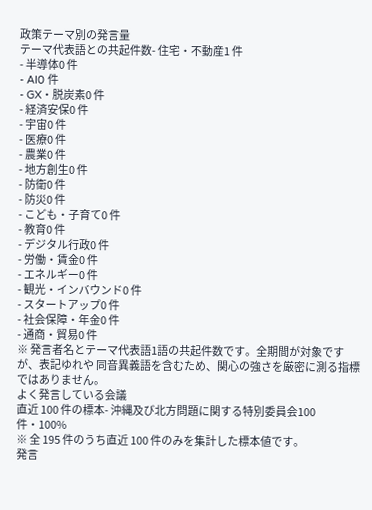政策テーマ別の発言量
テーマ代表語との共起件数- 住宅・不動産1 件
- 半導体0 件
- AI0 件
- GX・脱炭素0 件
- 経済安保0 件
- 宇宙0 件
- 医療0 件
- 農業0 件
- 地方創生0 件
- 防衛0 件
- 防災0 件
- こども・子育て0 件
- 教育0 件
- デジタル行政0 件
- 労働・賃金0 件
- エネルギー0 件
- 観光・インバウンド0 件
- スタートアップ0 件
- 社会保障・年金0 件
- 通商・貿易0 件
※ 発言者名とテーマ代表語1語の共起件数です。全期間が対象ですが、表記ゆれや 同音異義語を含むため、関心の強さを厳密に測る指標ではありません。
よく発言している会議
直近 100 件の標本- 沖縄及び北方問題に関する特別委員会100 件・100%
※ 全 195 件のうち直近 100 件のみを集計した標本値です。
発言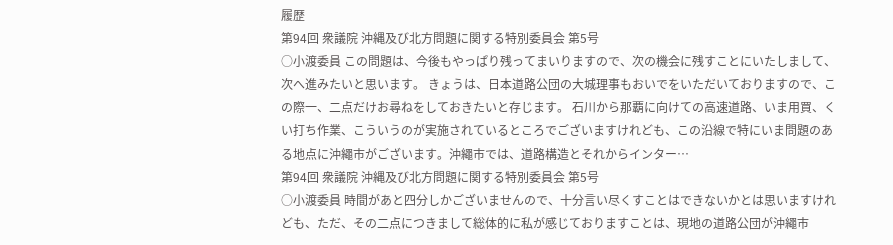履歴
第94回 衆議院 沖縄及び北方問題に関する特別委員会 第5号
○小渡委員 この問題は、今後もやっぱり残ってまいりますので、次の機会に残すことにいたしまして、次へ進みたいと思います。 きょうは、日本道路公団の大城理事もおいでをいただいておりますので、この際一、二点だけお尋ねをしておきたいと存じます。 石川から那覇に向けての高速道路、いま用買、くい打ち作業、こういうのが実施されているところでございますけれども、この沿線で特にいま問題のある地点に沖繩市がございます。沖繩市では、道路構造とそれからインター…
第94回 衆議院 沖縄及び北方問題に関する特別委員会 第5号
○小渡委員 時間があと四分しかございませんので、十分言い尽くすことはできないかとは思いますけれども、ただ、その二点につきまして総体的に私が感じておりますことは、現地の道路公団が沖繩市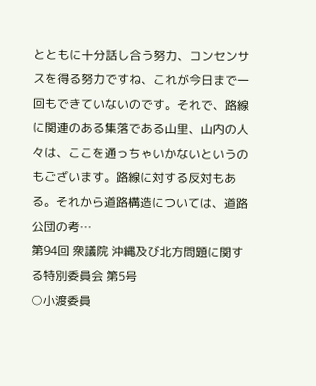とともに十分話し合う努力、コンセンサスを得る努力ですね、これが今日まで一回もできていないのです。それで、路線に関連のある集落である山里、山内の人々は、ここを通っちゃいかないというのもございます。路線に対する反対もある。それから道路構造については、道路公団の考…
第94回 衆議院 沖縄及び北方問題に関する特別委員会 第5号
○小渡委員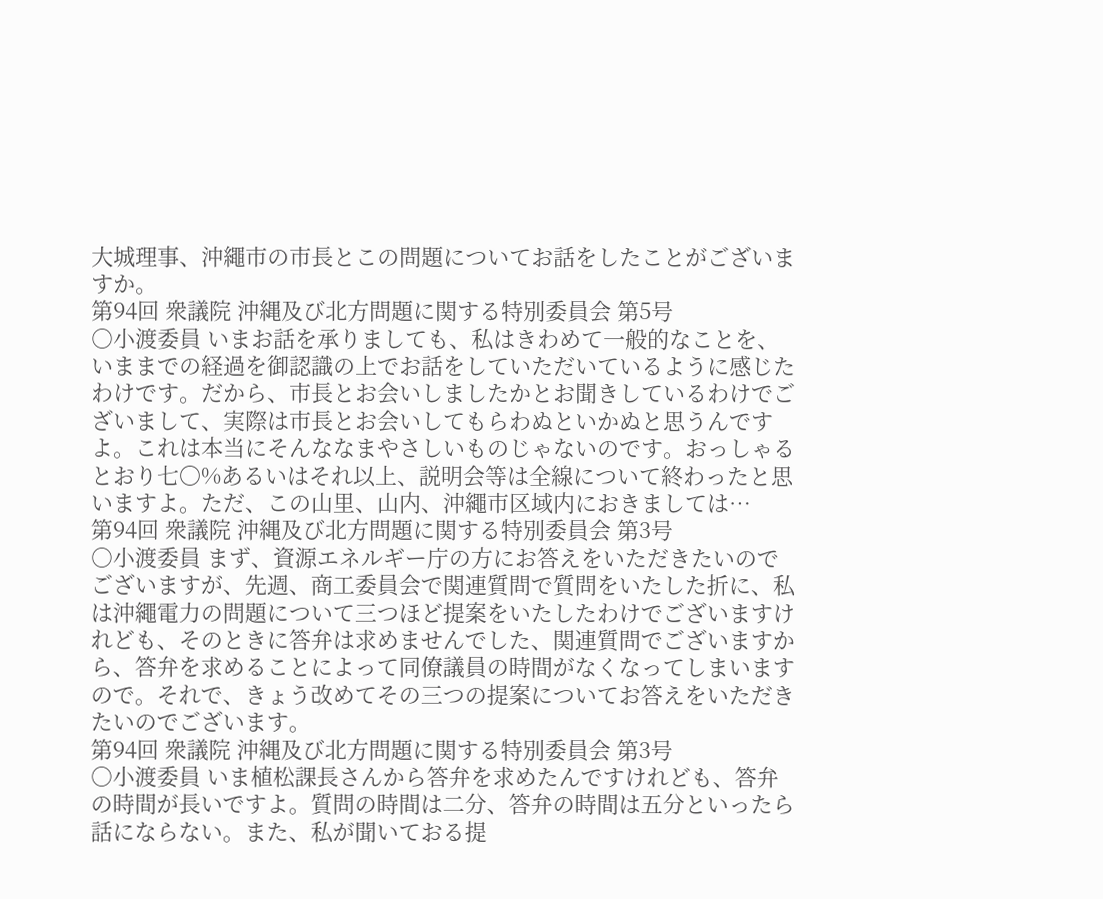大城理事、沖繩市の市長とこの問題についてお話をしたことがございますか。
第94回 衆議院 沖縄及び北方問題に関する特別委員会 第5号
○小渡委員 いまお話を承りましても、私はきわめて一般的なことを、いままでの経過を御認識の上でお話をしていただいているように感じたわけです。だから、市長とお会いしましたかとお聞きしているわけでございまして、実際は市長とお会いしてもらわぬといかぬと思うんですよ。これは本当にそんななまやさしいものじゃないのです。おっしゃるとおり七〇%あるいはそれ以上、説明会等は全線について終わったと思いますよ。ただ、この山里、山内、沖繩市区域内におきましては…
第94回 衆議院 沖縄及び北方問題に関する特別委員会 第3号
○小渡委員 まず、資源エネルギー庁の方にお答えをいただきたいのでございますが、先週、商工委員会で関連質問で質問をいたした折に、私は沖繩電力の問題について三つほど提案をいたしたわけでございますけれども、そのときに答弁は求めませんでした、関連質問でございますから、答弁を求めることによって同僚議員の時間がなくなってしまいますので。それで、きょう改めてその三つの提案についてお答えをいただきたいのでございます。
第94回 衆議院 沖縄及び北方問題に関する特別委員会 第3号
○小渡委員 いま植松課長さんから答弁を求めたんですけれども、答弁の時間が長いですよ。質問の時間は二分、答弁の時間は五分といったら話にならない。また、私が聞いておる提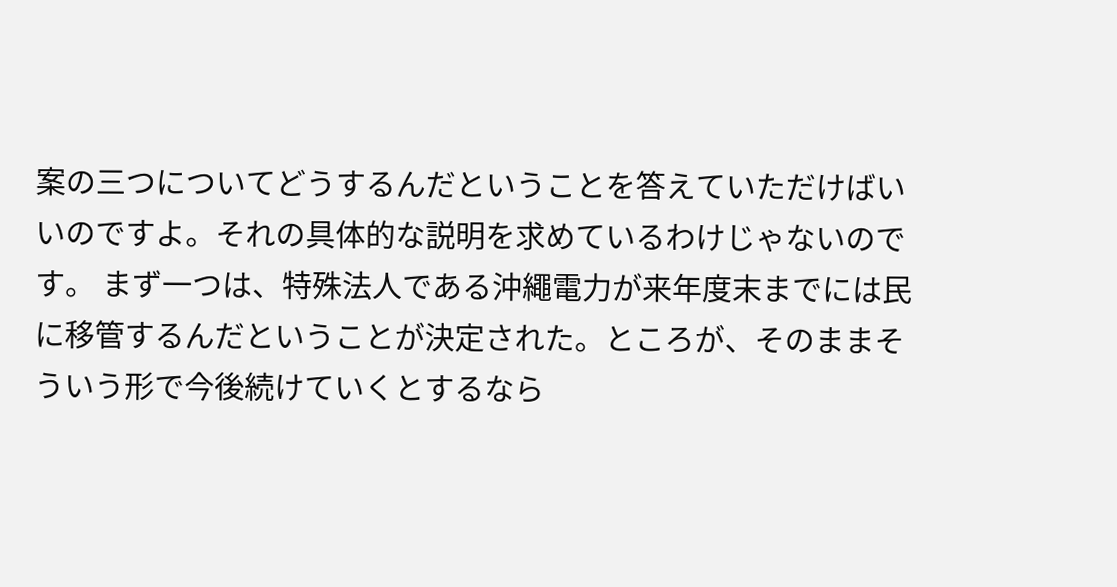案の三つについてどうするんだということを答えていただけばいいのですよ。それの具体的な説明を求めているわけじゃないのです。 まず一つは、特殊法人である沖繩電力が来年度末までには民に移管するんだということが決定された。ところが、そのままそういう形で今後続けていくとするなら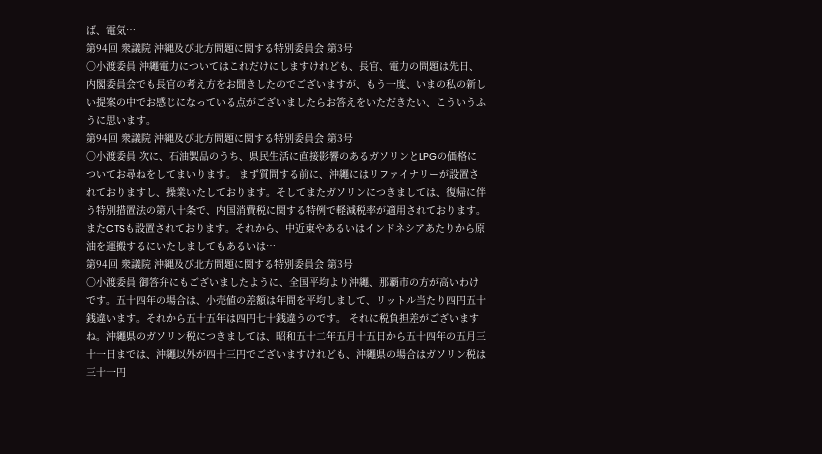ば、電気…
第94回 衆議院 沖縄及び北方問題に関する特別委員会 第3号
○小渡委員 沖繩電力についてはこれだけにしますけれども、長官、電力の問題は先日、内閣委員会でも長官の考え方をお聞きしたのでございますが、もう一度、いまの私の新しい提案の中でお感じになっている点がございましたらお答えをいただきたい、こういうふうに思います。
第94回 衆議院 沖縄及び北方問題に関する特別委員会 第3号
○小渡委員 次に、石油製品のうち、県民生活に直接影響のあるガソリンとLPGの価格についてお尋ねをしてまいります。 まず質問する前に、沖繩にはリファイナリーが設置されておりますし、操業いたしております。そしてまたガソリンにつきましては、復帰に伴う特別措置法の第八十条で、内国消費税に関する特例で軽減税率が適用されております。またCTSも設置されております。それから、中近東やあるいはインドネシアあたりから原油を運搬するにいたしましてもあるいは…
第94回 衆議院 沖縄及び北方問題に関する特別委員会 第3号
○小渡委員 御答弁にもございましたように、全国平均より沖繩、那覇市の方が高いわけです。五十四年の場合は、小売値の差額は年間を平均しまして、リットル当たり四円五十銭違います。それから五十五年は四円七十銭違うのです。 それに税負担差がございますね。沖繩県のガソリン税につきましては、昭和五十二年五月十五日から五十四年の五月三十一日までは、沖繩以外が四十三円でございますけれども、沖繩県の場合はガソリン税は三十一円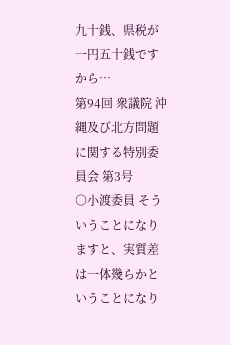九十銭、県税が一円五十銭ですから…
第94回 衆議院 沖縄及び北方問題に関する特別委員会 第3号
○小渡委員 そういうことになりますと、実質差は一体幾らかということになり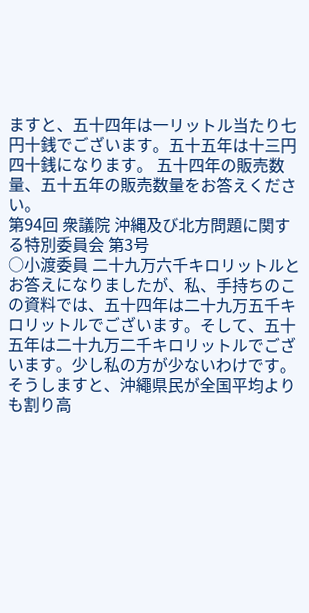ますと、五十四年は一リットル当たり七円十銭でございます。五十五年は十三円四十銭になります。 五十四年の販売数量、五十五年の販売数量をお答えください。
第94回 衆議院 沖縄及び北方問題に関する特別委員会 第3号
○小渡委員 二十九万六千キロリットルとお答えになりましたが、私、手持ちのこの資料では、五十四年は二十九万五千キロリットルでございます。そして、五十五年は二十九万二千キロリットルでございます。少し私の方が少ないわけです。 そうしますと、沖繩県民が全国平均よりも割り高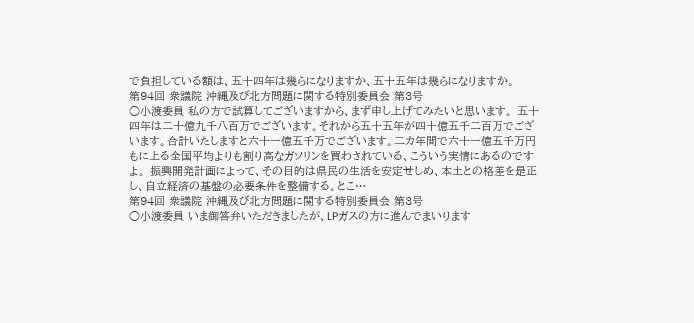で負担している額は、五十四年は幾らになりますか、五十五年は幾らになりますか。
第94回 衆議院 沖縄及び北方問題に関する特別委員会 第3号
○小渡委員 私の方で試算してございますから、まず申し上げてみたいと思います。 五十四年は二十億九千八百万でございます。それから五十五年が四十億五千二百万でございます。合計いたしますと六十一億五千万でございます。二カ年間で六十一億五千万円もに上る全国平均よりも割り高なガソリンを買わされている、こういう実情にあるのですよ。 振興開発計画によって、その目的は県民の生活を安定せしめ、本土との格差を是正し、自立経済の基盤の必要条件を整備する。とこ…
第94回 衆議院 沖縄及び北方問題に関する特別委員会 第3号
○小渡委員 いま御答弁いただきましたが、LPガスの方に進んでまいります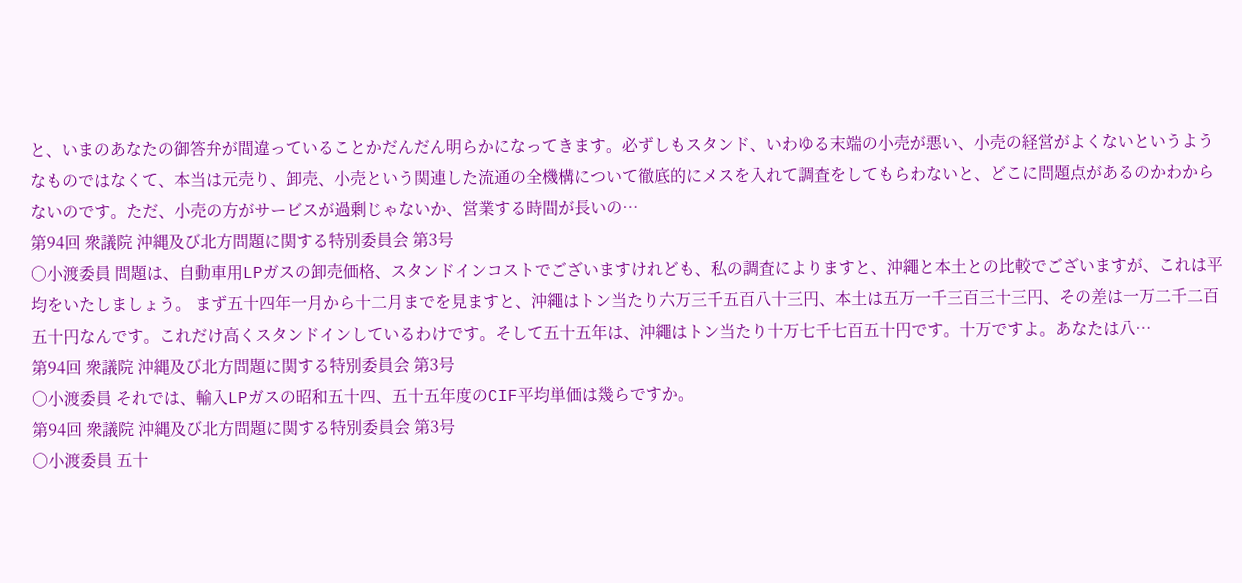と、いまのあなたの御答弁が間違っていることかだんだん明らかになってきます。必ずしもスタンド、いわゆる末端の小売が悪い、小売の経営がよくないというようなものではなくて、本当は元売り、卸売、小売という関連した流通の全機構について徹底的にメスを入れて調査をしてもらわないと、どこに問題点があるのかわからないのです。ただ、小売の方がサービスが過剰じゃないか、営業する時間が長いの…
第94回 衆議院 沖縄及び北方問題に関する特別委員会 第3号
○小渡委員 問題は、自動車用LPガスの卸売価格、スタンドインコストでございますけれども、私の調査によりますと、沖繩と本土との比較でございますが、これは平均をいたしましょう。 まず五十四年一月から十二月までを見ますと、沖繩はトン当たり六万三千五百八十三円、本土は五万一千三百三十三円、その差は一万二千二百五十円なんです。これだけ高くスタンドインしているわけです。そして五十五年は、沖繩はトン当たり十万七千七百五十円です。十万ですよ。あなたは八…
第94回 衆議院 沖縄及び北方問題に関する特別委員会 第3号
○小渡委員 それでは、輸入LPガスの昭和五十四、五十五年度のCIF平均単価は幾らですか。
第94回 衆議院 沖縄及び北方問題に関する特別委員会 第3号
○小渡委員 五十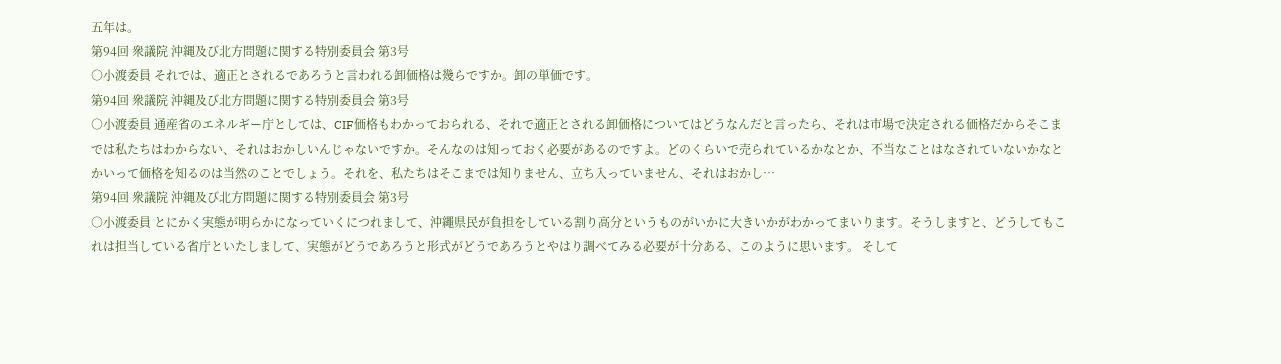五年は。
第94回 衆議院 沖縄及び北方問題に関する特別委員会 第3号
○小渡委員 それでは、適正とされるであろうと言われる卸価格は幾らですか。卸の単価です。
第94回 衆議院 沖縄及び北方問題に関する特別委員会 第3号
○小渡委員 通産省のエネルギー庁としては、CIF価格もわかっておられる、それで適正とされる卸価格についてはどうなんだと言ったら、それは市場で決定される価格だからそこまでは私たちはわからない、それはおかしいんじゃないですか。そんなのは知っておく必要があるのですよ。どのくらいで売られているかなとか、不当なことはなされていないかなとかいって価格を知るのは当然のことでしょう。それを、私たちはそこまでは知りません、立ち入っていません、それはおかし…
第94回 衆議院 沖縄及び北方問題に関する特別委員会 第3号
○小渡委員 とにかく実態が明らかになっていくにつれまして、沖繩県民が負担をしている割り高分というものがいかに大きいかがわかってまいります。そうしますと、どうしてもこれは担当している省庁といたしまして、実態がどうであろうと形式がどうであろうとやはり調べてみる必要が十分ある、このように思います。 そして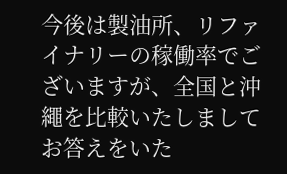今後は製油所、リファイナリーの稼働率でございますが、全国と沖繩を比較いたしましてお答えをいた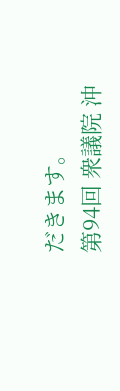だきます。
第94回 衆議院 沖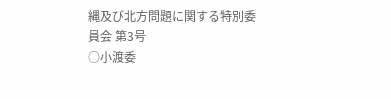縄及び北方問題に関する特別委員会 第3号
○小渡委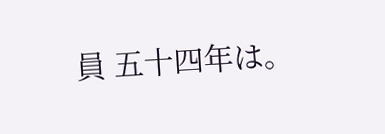員 五十四年は。